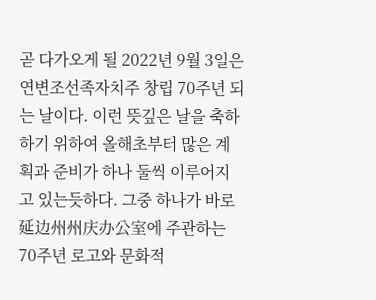곧 다가오게 될 2022년 9월 3일은 연변조선족자치주 창립 70주년 되는 날이다. 이런 뜻깊은 날을 축하하기 위하여 올해초부터 많은 계획과 준비가 하나 둘씩 이루어지고 있는듯하다. 그중 하나가 바로 延边州州庆办公室에 주관하는 70주년 로고와 문화적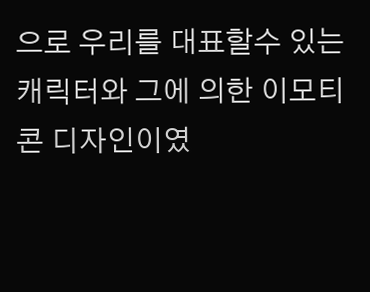으로 우리를 대표할수 있는 캐릭터와 그에 의한 이모티콘 디자인이였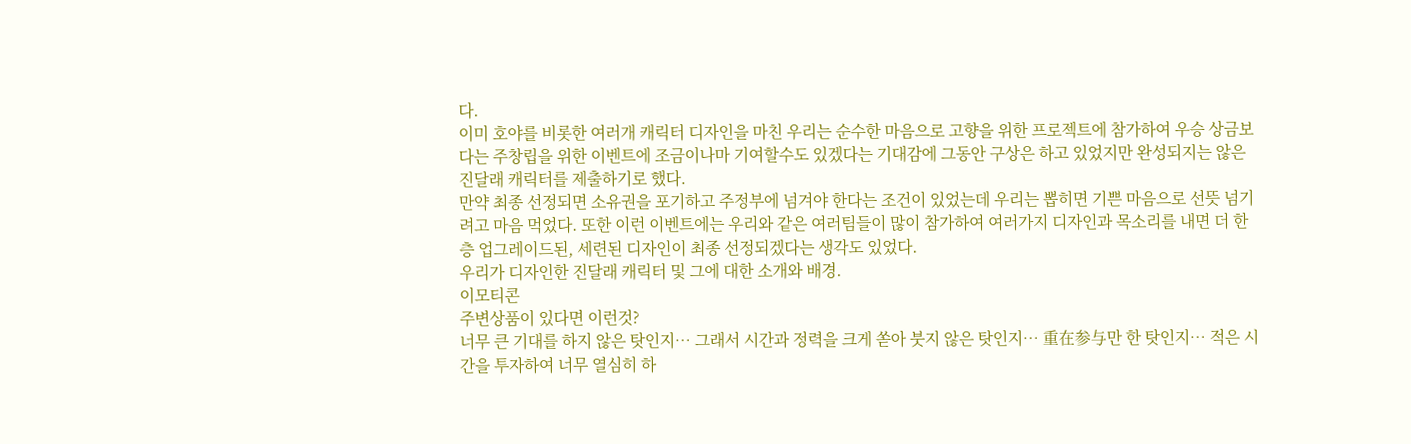다.
이미 호야를 비롯한 여러개 캐릭터 디자인을 마친 우리는 순수한 마음으로 고향을 위한 프로젝트에 참가하여 우승 상금보다는 주창립을 위한 이벤트에 조금이나마 기여할수도 있겠다는 기대감에 그동안 구상은 하고 있었지만 완성되지는 않은 진달래 캐릭터를 제출하기로 했다.
만약 최종 선정되면 소유권을 포기하고 주정부에 넘겨야 한다는 조건이 있었는데 우리는 뽑히면 기쁜 마음으로 선뜻 넘기려고 마음 먹었다. 또한 이런 이벤트에는 우리와 같은 여러팀들이 많이 참가하여 여러가지 디자인과 목소리를 내면 더 한층 업그레이드된, 세련된 디자인이 최종 선정되겠다는 생각도 있었다.
우리가 디자인한 진달래 캐릭터 및 그에 대한 소개와 배경.
이모티콘
주변상품이 있다면 이런것?
너무 큰 기대를 하지 않은 탓인지… 그래서 시간과 정력을 크게 쏟아 붓지 않은 탓인지… 重在参与만 한 탓인지… 적은 시간을 투자하여 너무 열심히 하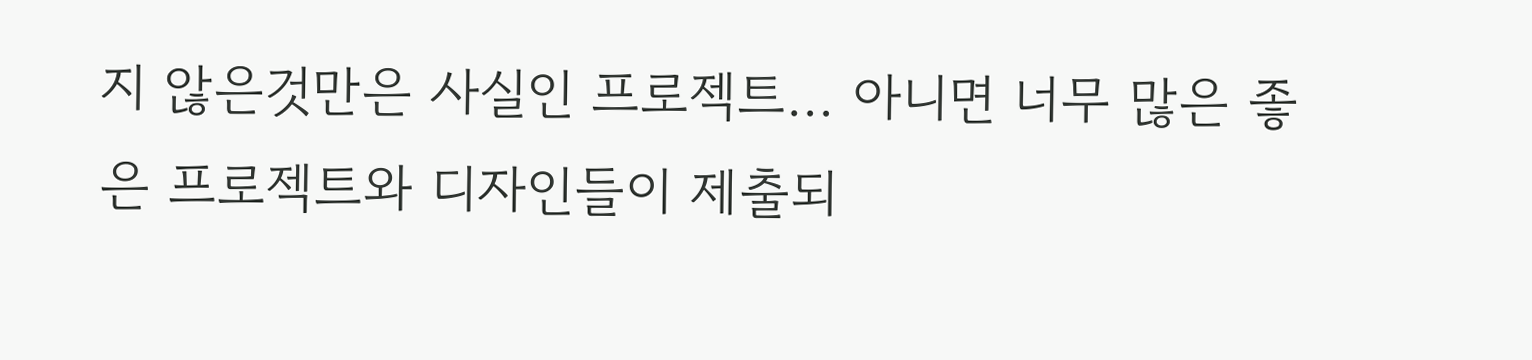지 않은것만은 사실인 프로젝트… 아니면 너무 많은 좋은 프로젝트와 디자인들이 제출되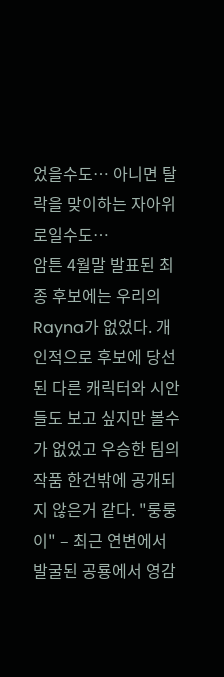었을수도… 아니면 탈락을 맞이하는 자아위로일수도…
암튼 4월말 발표된 최종 후보에는 우리의 Rayna가 없었다. 개인적으로 후보에 당선된 다른 캐릭터와 시안들도 보고 싶지만 볼수가 없었고 우승한 팀의 작품 한건밖에 공개되지 않은거 같다. "룽룽이" – 최근 연변에서 발굴된 공룡에서 영감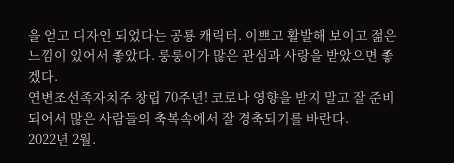을 얻고 디자인 되었다는 공룡 캐릭터. 이쁘고 활발해 보이고 젊은 느낌이 있어서 좋았다. 룽룽이가 많은 관심과 사랑을 받았으면 좋겠다.
연변조선족자치주 창립 70주년! 코로나 영향을 받지 말고 잘 준비되어서 많은 사람들의 축복속에서 잘 경축되기를 바란다.
2022년 2월.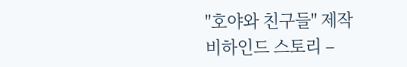"호야와 친구들" 제작 비하인드 스토리 –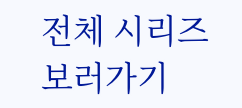전체 시리즈 보러가기